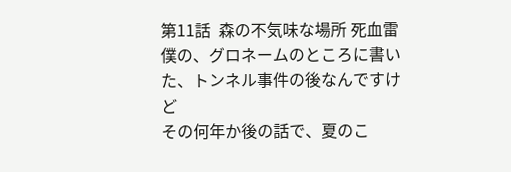第11話  森の不気味な場所 死血雷
僕の、グロネームのところに書いた、トンネル事件の後なんですけど
その何年か後の話で、夏のこ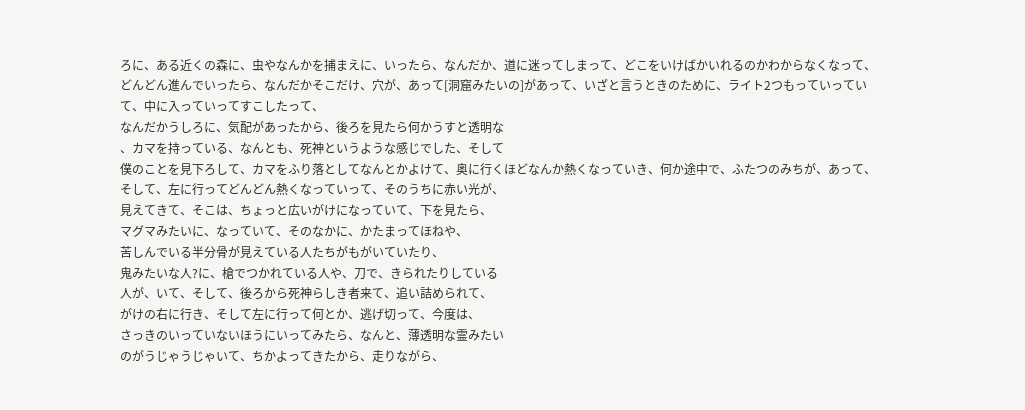ろに、ある近くの森に、虫やなんかを捕まえに、いったら、なんだか、道に迷ってしまって、どこをいけばかいれるのかわからなくなって、どんどん進んでいったら、なんだかそこだけ、穴が、あって[洞窟みたいの]があって、いざと言うときのために、ライト2つもっていっていて、中に入っていってすこしたって、
なんだかうしろに、気配があったから、後ろを見たら何かうすと透明な
、カマを持っている、なんとも、死神というような感じでした、そして
僕のことを見下ろして、カマをふり落としてなんとかよけて、奥に行くほどなんか熱くなっていき、何か途中で、ふたつのみちが、あって、
そして、左に行ってどんどん熱くなっていって、そのうちに赤い光が、
見えてきて、そこは、ちょっと広いがけになっていて、下を見たら、
マグマみたいに、なっていて、そのなかに、かたまってほねや、
苦しんでいる半分骨が見えている人たちがもがいていたり、
鬼みたいな人?に、槍でつかれている人や、刀で、きられたりしている
人が、いて、そして、後ろから死神らしき者来て、追い詰められて、
がけの右に行き、そして左に行って何とか、逃げ切って、今度は、
さっきのいっていないほうにいってみたら、なんと、薄透明な霊みたい
のがうじゃうじゃいて、ちかよってきたから、走りながら、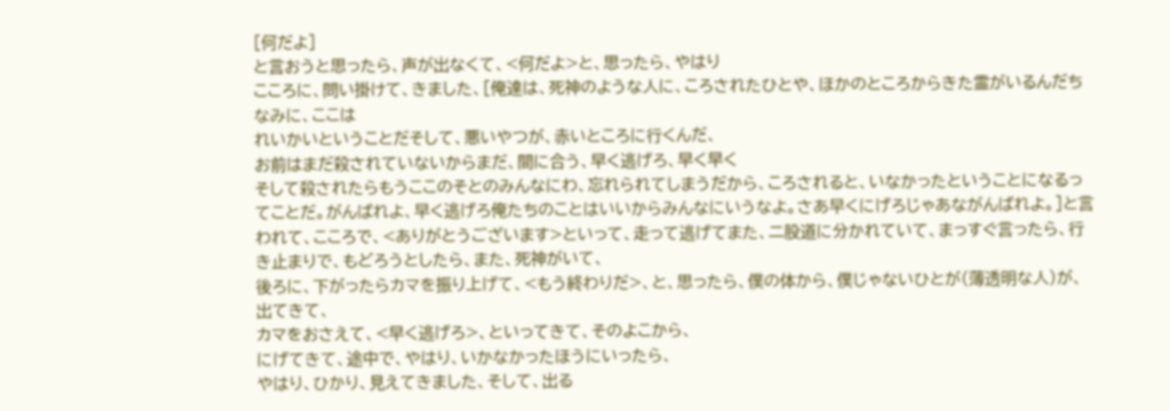[何だよ]
と言おうと思ったら、声が出なくて、<何だよ>と、思ったら、やはり
こころに、問い掛けて、きました、[俺達は、死神のような人に、ころされたひとや、ほかのところからきた霊がいるんだちなみに、ここは
れいかいということだそして、悪いやつが、赤いところに行くんだ、
お前はまだ殺されていないからまだ、間に合う、早く逃げろ、早く早く
そして殺されたらもうここのそとのみんなにわ、忘れられてしまうだから、ころされると、いなかったということになるってことだ。がんばれよ、早く逃げろ俺たちのことはいいからみんなにいうなよ。さあ早くにげろじゃあながんばれよ。]と言われて、こころで、<ありがとうございます>といって、走って逃げてまた、二股道に分かれていて、まっすぐ言ったら、行き止まりで、もどろうとしたら、また、死神がいて、
後ろに、下がったらカマを振り上げて、<もう終わりだ>、と、思ったら、僕の体から、僕じゃないひとが(薄透明な人)が、出てきて、
カマをおさえて、<早く逃げろ>、といってきて、そのよこから、
にげてきて、途中で、やはり、いかなかったほうにいったら、
やはり、ひかり、見えてきました、そして、出る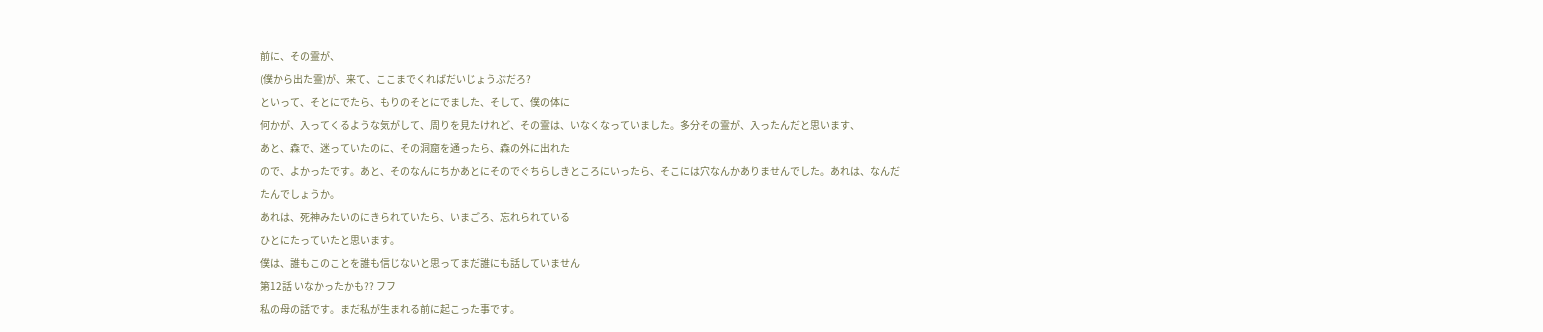前に、その霊が、
(僕から出た霊)が、来て、ここまでくればだいじょうぶだろ?
といって、そとにでたら、もりのそとにでました、そして、僕の体に
何かが、入ってくるような気がして、周りを見たけれど、その霊は、いなくなっていました。多分その霊が、入ったんだと思います、
あと、森で、迷っていたのに、その洞窟を通ったら、森の外に出れた
ので、よかったです。あと、そのなんにちかあとにそのでぐちらしきところにいったら、そこには穴なんかありませんでした。あれは、なんだ
たんでしょうか。
あれは、死神みたいのにきられていたら、いまごろ、忘れられている
ひとにたっていたと思います。
僕は、誰もこのことを誰も信じないと思ってまだ誰にも話していません
第12話 いなかったかも?? フフ
私の母の話です。まだ私が生まれる前に起こった事です。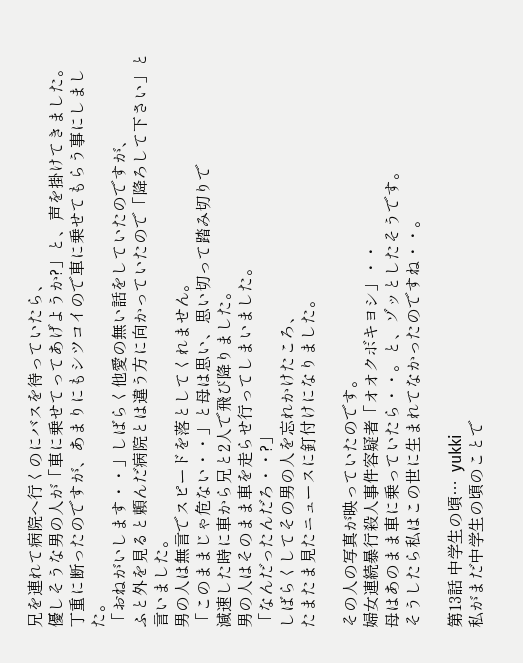兄を連れて病院へ行くのにバスを待っていたら、
優しそうな男の人が「車に乗せてってあげようか?」と、声を掛けてきました。
丁重に断ったのですが、あまりにもシツコイので車に乗せてもらう事にしました。
「おねがいします・・」しばらく他愛の無い話をしていたのですが、
ふと外を見ると頼んだ病院とは違う方に向かっていたので「降ろして下さい」と言いました。
男の人は無言でスピードを落としてくれません。
「このままじゃ危ない・・」と母は思い、思い切って踏み切りで
減速した時に車から兄と2人で飛び降りました。
男の人はそのまま車を走らせ行ってしまいました。
「なんだったんだろ・・?」
しばらくしてその男の人を忘れかけたころ、
たまたま見たニュースに釘付けになりました。

その人の写真が映っていたのです。
婦女連続暴行殺人事件容疑者「オオクボキヨシ」・・
母はあのまま車に乗っていたら・・。と、ゾッとしたそうです。
そうしたら私はこの世に生まれてなかったのですね・・。

第13話 中学生の頃…  yukki
私がまだ中学生の頃のことで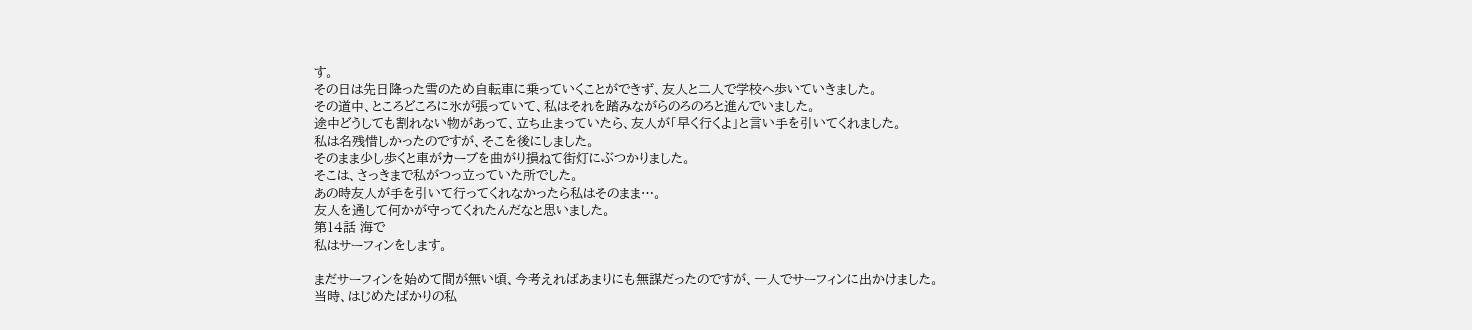す。
その日は先日降った雪のため自転車に乗っていくことができず、友人と二人で学校へ歩いていきました。
その道中、ところどころに氷が張っていて、私はそれを踏みながらのろのろと進んでいました。
途中どうしても割れない物があって、立ち止まっていたら、友人が「早く行くよ」と言い手を引いてくれました。
私は名残惜しかったのですが、そこを後にしました。
そのまま少し歩くと車がカーブを曲がり損ねて街灯にぶつかりました。
そこは、さっきまで私がつっ立っていた所でした。
あの時友人が手を引いて行ってくれなかったら私はそのまま…。
友人を通して何かが守ってくれたんだなと思いました。
第14話 海で
私はサーフィンをします。

まだサーフィンを始めて間が無い頃、今考えればあまりにも無謀だったのですが、一人でサーフィンに出かけました。
当時、はじめたばかりの私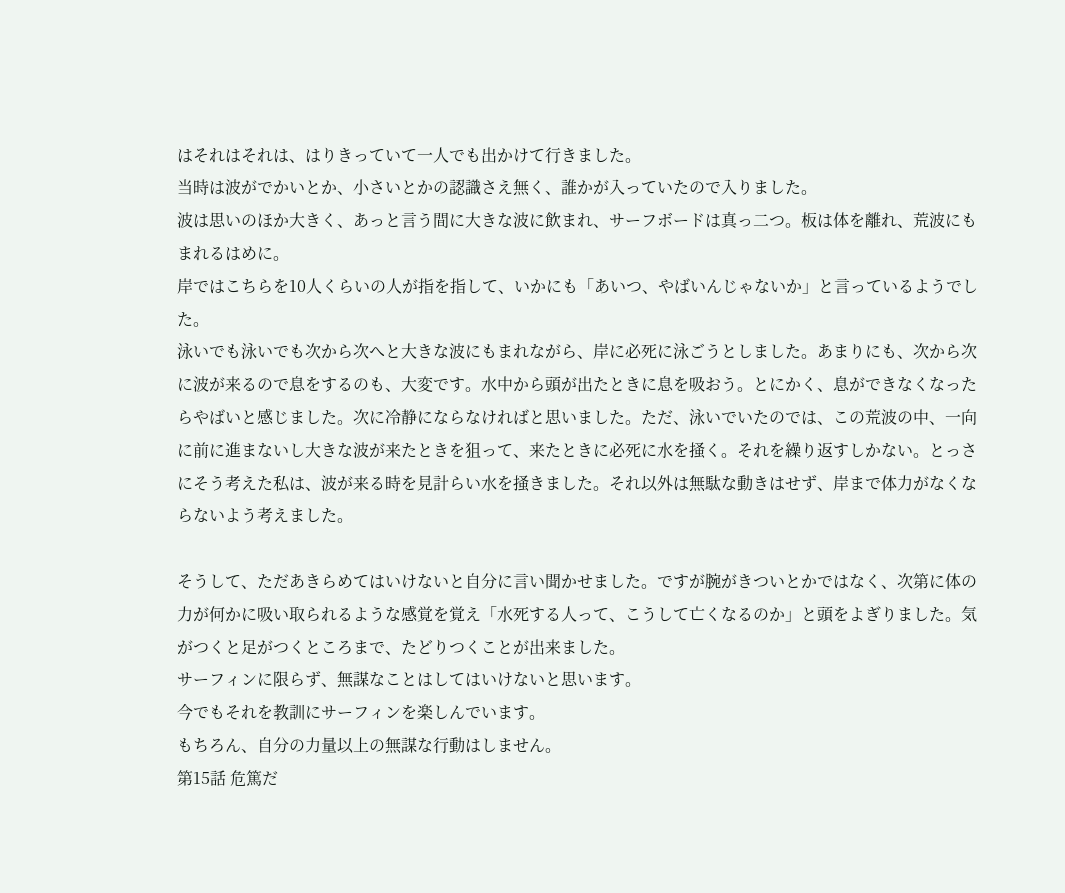はそれはそれは、はりきっていて一人でも出かけて行きました。
当時は波がでかいとか、小さいとかの認識さえ無く、誰かが入っていたので入りました。
波は思いのほか大きく、あっと言う間に大きな波に飲まれ、サーフボードは真っ二つ。板は体を離れ、荒波にもまれるはめに。
岸ではこちらを10人くらいの人が指を指して、いかにも「あいつ、やばいんじゃないか」と言っているようでした。
泳いでも泳いでも次から次へと大きな波にもまれながら、岸に必死に泳ごうとしました。あまりにも、次から次に波が来るので息をするのも、大変です。水中から頭が出たときに息を吸おう。とにかく、息ができなくなったらやばいと感じました。次に冷静にならなければと思いました。ただ、泳いでいたのでは、この荒波の中、一向に前に進まないし大きな波が来たときを狙って、来たときに必死に水を掻く。それを繰り返すしかない。とっさにそう考えた私は、波が来る時を見計らい水を掻きました。それ以外は無駄な動きはせず、岸まで体力がなくならないよう考えました。

そうして、ただあきらめてはいけないと自分に言い聞かせました。ですが腕がきついとかではなく、次第に体の力が何かに吸い取られるような感覚を覚え「水死する人って、こうして亡くなるのか」と頭をよぎりました。気がつくと足がつくところまで、たどりつくことが出来ました。
サーフィンに限らず、無謀なことはしてはいけないと思います。
今でもそれを教訓にサーフィンを楽しんでいます。
もちろん、自分の力量以上の無謀な行動はしません。
第15話 危篤だ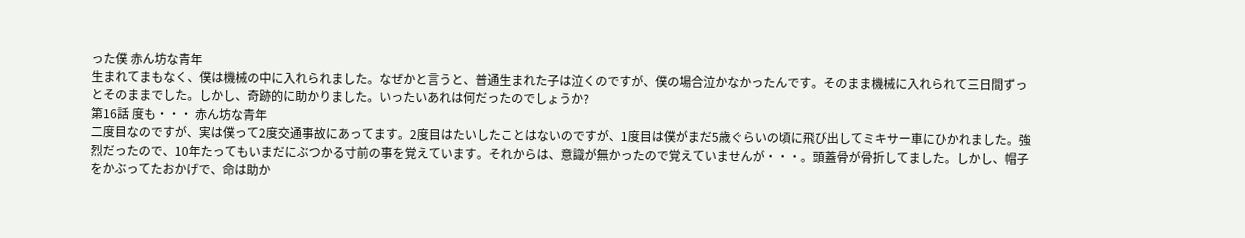った僕 赤ん坊な青年
生まれてまもなく、僕は機械の中に入れられました。なぜかと言うと、普通生まれた子は泣くのですが、僕の場合泣かなかったんです。そのまま機械に入れられて三日間ずっとそのままでした。しかし、奇跡的に助かりました。いったいあれは何だったのでしょうか?
第16話 度も・・・ 赤ん坊な青年
二度目なのですが、実は僕って2度交通事故にあってます。2度目はたいしたことはないのですが、1度目は僕がまだ5歳ぐらいの頃に飛び出してミキサー車にひかれました。強烈だったので、10年たってもいまだにぶつかる寸前の事を覚えています。それからは、意識が無かったので覚えていませんが・・・。頭蓋骨が骨折してました。しかし、帽子をかぶってたおかげで、命は助か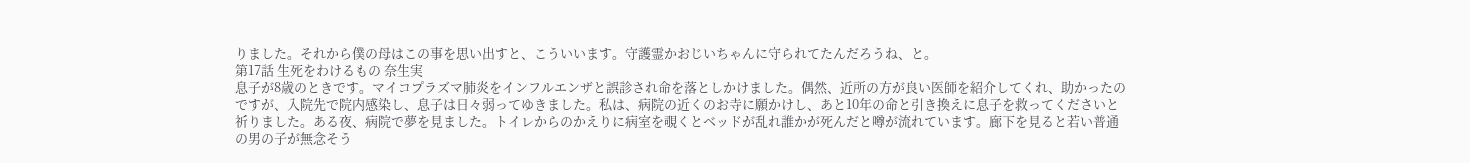りました。それから僕の母はこの事を思い出すと、こういいます。守護霊かおじいちゃんに守られてたんだろうね、と。
第17話 生死をわけるもの 奈生実
息子が8歳のときです。マイコプラズマ肺炎をインフルエンザと誤診され命を落としかけました。偶然、近所の方が良い医師を紹介してくれ、助かったのですが、入院先で院内感染し、息子は日々弱ってゆきました。私は、病院の近くのお寺に願かけし、あと10年の命と引き換えに息子を救ってくださいと祈りました。ある夜、病院で夢を見ました。トイレからのかえりに病室を覗くとベッドが乱れ誰かが死んだと噂が流れています。廊下を見ると若い普通の男の子が無念そう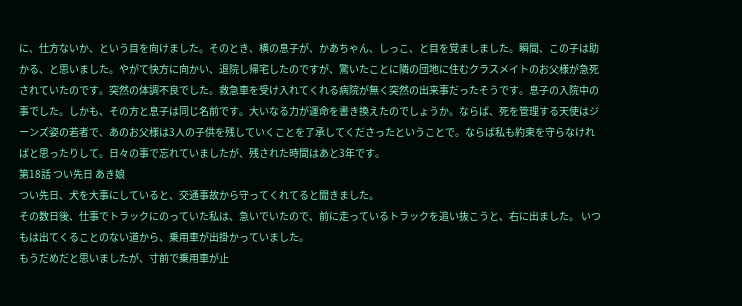に、仕方ないか、という目を向けました。そのとき、横の息子が、かあちゃん、しっこ、と目を覚ましました。瞬間、この子は助かる、と思いました。やがて快方に向かい、退院し帰宅したのですが、驚いたことに隣の団地に住むクラスメイトのお父様が急死されていたのです。突然の体調不良でした。救急車を受け入れてくれる病院が無く突然の出来事だったそうです。息子の入院中の事でした。しかも、その方と息子は同じ名前です。大いなる力が運命を書き換えたのでしょうか。ならば、死を管理する天使はジーンズ姿の若者で、あのお父様は3人の子供を残していくことを了承してくださったということで。ならば私も約束を守らなければと思ったりして。日々の事で忘れていましたが、残された時間はあと3年です。
第18話 つい先日 あき娘
つい先日、犬を大事にしていると、交通事故から守ってくれてると聞きました。
その数日後、仕事でトラックにのっていた私は、急いでいたので、前に走っているトラックを追い抜こうと、右に出ました。 いつもは出てくることのない道から、乗用車が出掛かっていました。
もうだめだと思いましたが、寸前で乗用車が止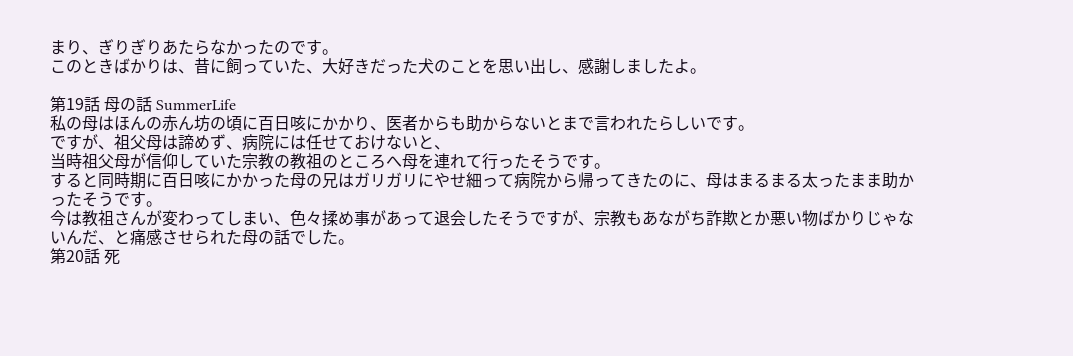まり、ぎりぎりあたらなかったのです。
このときばかりは、昔に飼っていた、大好きだった犬のことを思い出し、感謝しましたよ。

第19話 母の話 SummerLife
私の母はほんの赤ん坊の頃に百日咳にかかり、医者からも助からないとまで言われたらしいです。
ですが、祖父母は諦めず、病院には任せておけないと、
当時祖父母が信仰していた宗教の教祖のところへ母を連れて行ったそうです。
すると同時期に百日咳にかかった母の兄はガリガリにやせ細って病院から帰ってきたのに、母はまるまる太ったまま助かったそうです。
今は教祖さんが変わってしまい、色々揉め事があって退会したそうですが、宗教もあながち詐欺とか悪い物ばかりじゃないんだ、と痛感させられた母の話でした。
第20話 死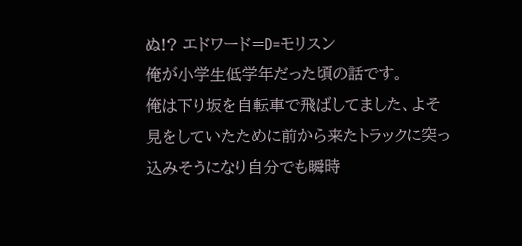ぬ!? エドワード=D=モリスン
俺が小学生低学年だった頃の話です。
俺は下り坂を自転車で飛ばしてました、よそ見をしていたために前から来たトラックに突っ込みそうになり自分でも瞬時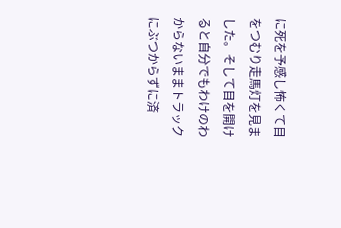に死を予感し怖くて目をつむり走馬灯を見ました。そして目を開けると自分でもわけのわからないままトラックにぶつからずに済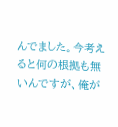んでました。今考えると何の根拠も無いんですが、俺が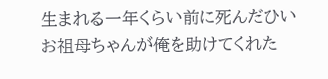生まれる一年くらい前に死んだひいお祖母ちゃんが俺を助けてくれた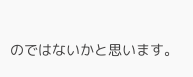のではないかと思います。